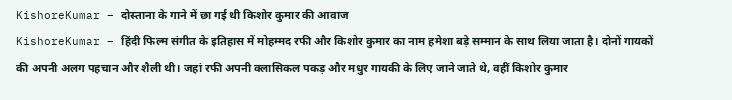KishoreKumar – दोस्ताना के गाने में छा गई थी किशोर कुमार की आवाज
KishoreKumar – हिंदी फिल्म संगीत के इतिहास में मोहम्मद रफी और किशोर कुमार का नाम हमेशा बड़े सम्मान के साथ लिया जाता है। दोनों गायकों की अपनी अलग पहचान और शैली थी। जहां रफी अपनी क्लासिकल पकड़ और मधुर गायकी के लिए जाने जाते थे, वहीं किशोर कुमार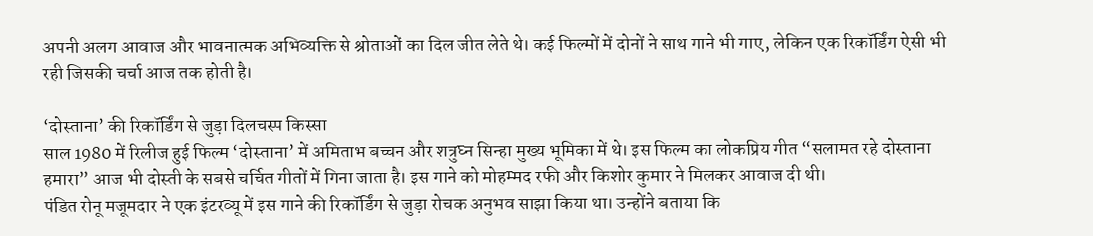अपनी अलग आवाज और भावनात्मक अभिव्यक्ति से श्रोताओं का दिल जीत लेते थे। कई फिल्मों में दोनों ने साथ गाने भी गाए, लेकिन एक रिकॉर्डिंग ऐसी भी रही जिसकी चर्चा आज तक होती है।

‘दोस्ताना’ की रिकॉर्डिंग से जुड़ा दिलचस्प किस्सा
साल 1980 में रिलीज हुई फिल्म ‘दोस्ताना’ में अमिताभ बच्चन और शत्रुघ्न सिन्हा मुख्य भूमिका में थे। इस फिल्म का लोकप्रिय गीत “सलामत रहे दोस्ताना हमारा” आज भी दोस्ती के सबसे चर्चित गीतों में गिना जाता है। इस गाने को मोहम्मद रफी और किशोर कुमार ने मिलकर आवाज दी थी।
पंडित रोनू मजूमदार ने एक इंटरव्यू में इस गाने की रिकॉर्डिंग से जुड़ा रोचक अनुभव साझा किया था। उन्होंने बताया कि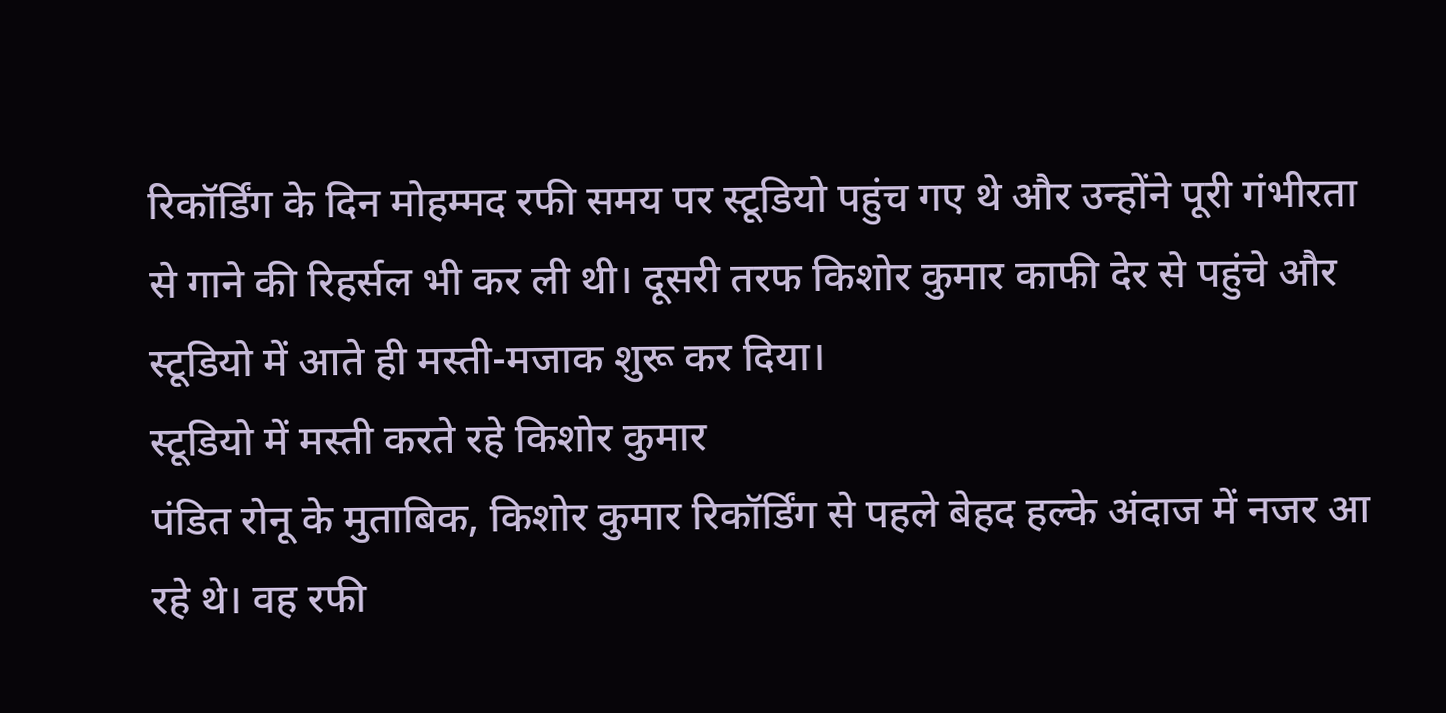रिकॉर्डिंग के दिन मोहम्मद रफी समय पर स्टूडियो पहुंच गए थे और उन्होंने पूरी गंभीरता से गाने की रिहर्सल भी कर ली थी। दूसरी तरफ किशोर कुमार काफी देर से पहुंचे और स्टूडियो में आते ही मस्ती-मजाक शुरू कर दिया।
स्टूडियो में मस्ती करते रहे किशोर कुमार
पंडित रोनू के मुताबिक, किशोर कुमार रिकॉर्डिंग से पहले बेहद हल्के अंदाज में नजर आ रहे थे। वह रफी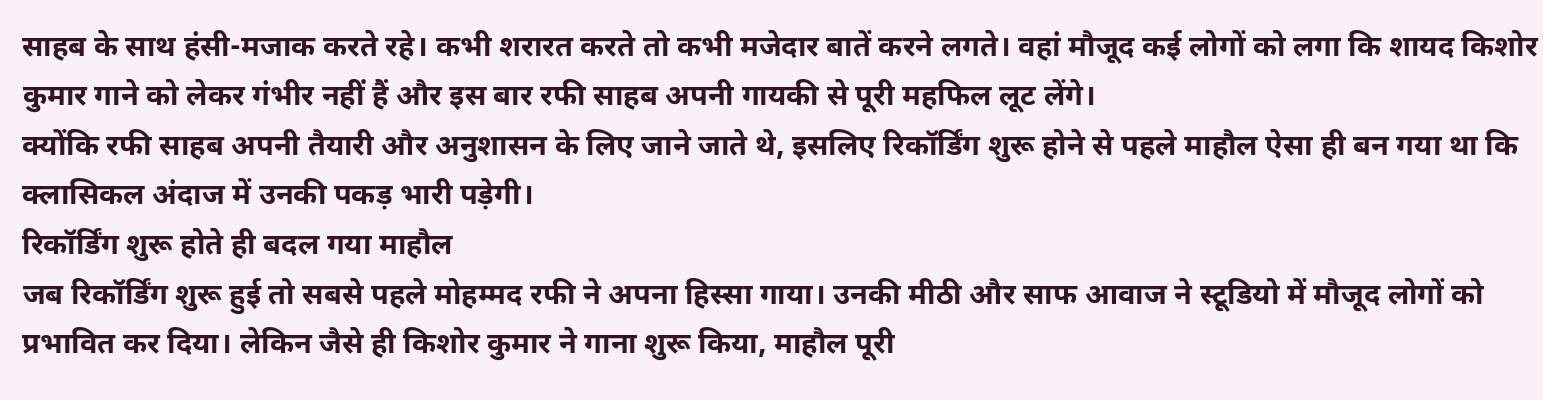साहब के साथ हंसी-मजाक करते रहे। कभी शरारत करते तो कभी मजेदार बातें करने लगते। वहां मौजूद कई लोगों को लगा कि शायद किशोर कुमार गाने को लेकर गंभीर नहीं हैं और इस बार रफी साहब अपनी गायकी से पूरी महफिल लूट लेंगे।
क्योंकि रफी साहब अपनी तैयारी और अनुशासन के लिए जाने जाते थे, इसलिए रिकॉर्डिंग शुरू होने से पहले माहौल ऐसा ही बन गया था कि क्लासिकल अंदाज में उनकी पकड़ भारी पड़ेगी।
रिकॉर्डिंग शुरू होते ही बदल गया माहौल
जब रिकॉर्डिंग शुरू हुई तो सबसे पहले मोहम्मद रफी ने अपना हिस्सा गाया। उनकी मीठी और साफ आवाज ने स्टूडियो में मौजूद लोगों को प्रभावित कर दिया। लेकिन जैसे ही किशोर कुमार ने गाना शुरू किया, माहौल पूरी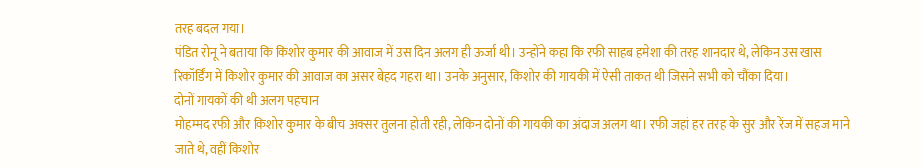तरह बदल गया।
पंडित रोनू ने बताया कि किशोर कुमार की आवाज में उस दिन अलग ही ऊर्जा थी। उन्होंने कहा कि रफी साहब हमेशा की तरह शानदार थे, लेकिन उस खास रिकॉर्डिंग में किशोर कुमार की आवाज का असर बेहद गहरा था। उनके अनुसार, किशोर की गायकी में ऐसी ताकत थी जिसने सभी को चौंका दिया।
दोनों गायकों की थी अलग पहचान
मोहम्मद रफी और किशोर कुमार के बीच अक्सर तुलना होती रही, लेकिन दोनों की गायकी का अंदाज अलग था। रफी जहां हर तरह के सुर और रेंज में सहज माने जाते थे, वहीं किशोर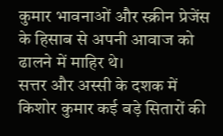कुमार भावनाओं और स्क्रीन प्रेजेंस के हिसाब से अपनी आवाज को ढालने में माहिर थे।
सत्तर और अस्सी के दशक में किशोर कुमार कई बड़े सितारों की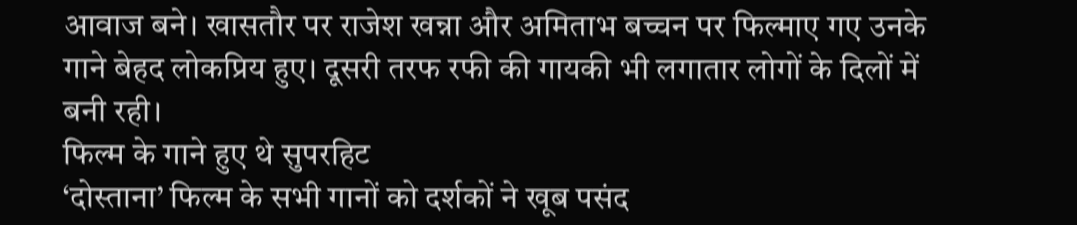आवाज बने। खासतौर पर राजेश खन्ना और अमिताभ बच्चन पर फिल्माए गए उनके गाने बेहद लोकप्रिय हुए। दूसरी तरफ रफी की गायकी भी लगातार लोगों के दिलों में बनी रही।
फिल्म के गाने हुए थे सुपरहिट
‘दोस्ताना’ फिल्म के सभी गानों को दर्शकों ने खूब पसंद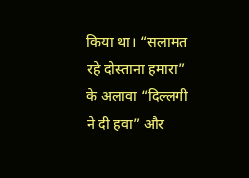किया था। “सलामत रहे दोस्ताना हमारा” के अलावा “दिल्लगी ने दी हवा” और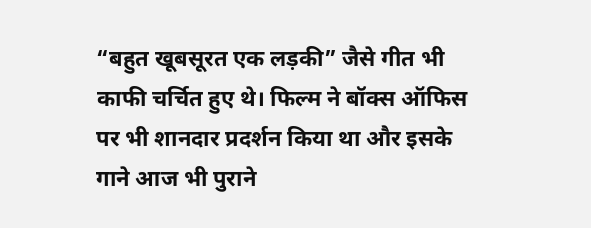“बहुत खूबसूरत एक लड़की” जैसे गीत भी काफी चर्चित हुए थे। फिल्म ने बॉक्स ऑफिस पर भी शानदार प्रदर्शन किया था और इसके गाने आज भी पुराने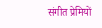संगीत प्रेमियों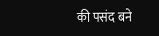की पसंद बने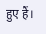हुए हैं।